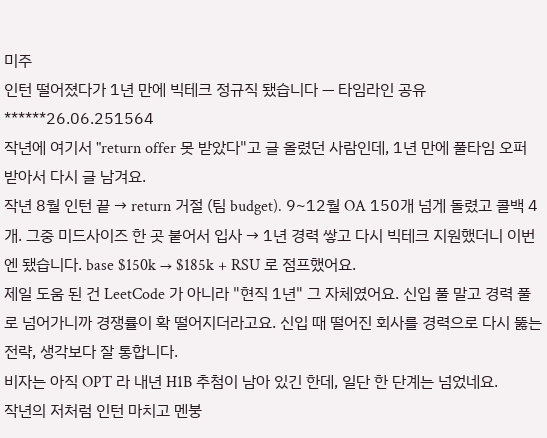미주
인턴 떨어졌다가 1년 만에 빅테크 정규직 됐습니다 — 타임라인 공유
******26.06.251564
작년에 여기서 "return offer 못 받았다"고 글 올렸던 사람인데, 1년 만에 풀타임 오퍼 받아서 다시 글 남겨요.
작년 8월 인턴 끝 → return 거절 (팀 budget). 9~12월 OA 150개 넘게 돌렸고 콜백 4개. 그중 미드사이즈 한 곳 붙어서 입사 → 1년 경력 쌓고 다시 빅테크 지원했더니 이번엔 됐습니다. base $150k → $185k + RSU 로 점프했어요.
제일 도움 된 건 LeetCode 가 아니라 "현직 1년" 그 자체였어요. 신입 풀 말고 경력 풀로 넘어가니까 경쟁률이 확 떨어지더라고요. 신입 때 떨어진 회사를 경력으로 다시 뚫는 전략, 생각보다 잘 통합니다.
비자는 아직 OPT 라 내년 H1B 추첨이 남아 있긴 한데, 일단 한 단계는 넘었네요.
작년의 저처럼 인턴 마치고 멘붕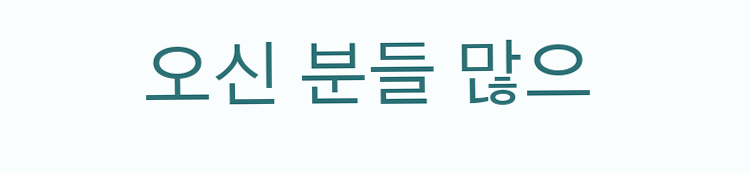오신 분들 많으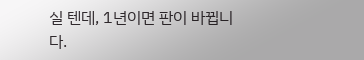실 텐데, 1년이면 판이 바뀝니다.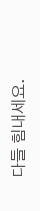다들 힘내세요.